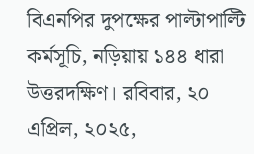বিএনপির দুপক্ষের পাল্টাপাল্টি কর্মসূচি, নড়িয়ায় ১৪৪ ধারা
উত্তরদক্ষিণ। রবিবার, ২০ এপ্রিল, ২০২৫,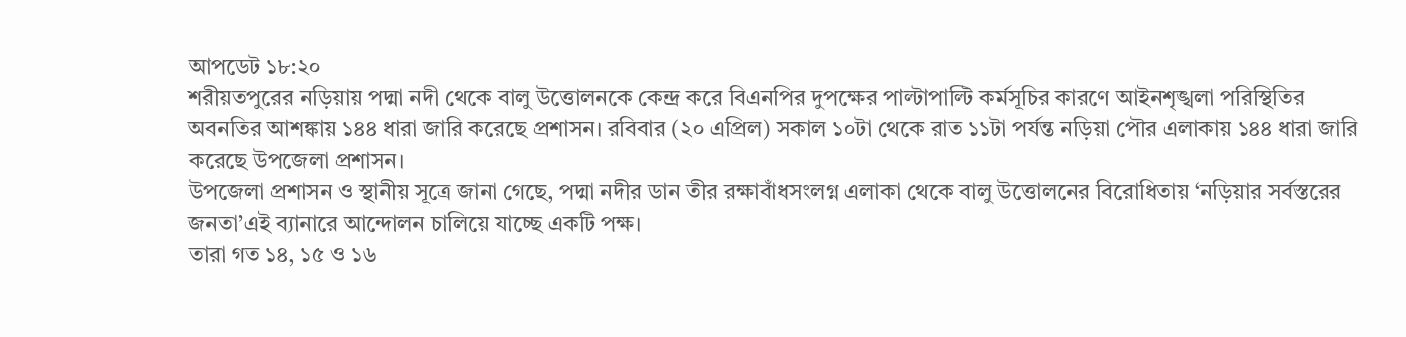আপডেট ১৮:২০
শরীয়তপুরের নড়িয়ায় পদ্মা নদী থেকে বালু উত্তোলনকে কেন্দ্র করে বিএনপির দুপক্ষের পাল্টাপাল্টি কর্মসূচির কারণে আইনশৃঙ্খলা পরিস্থিতির অবনতির আশঙ্কায় ১৪৪ ধারা জারি করেছে প্রশাসন। রবিবার (২০ এপ্রিল) সকাল ১০টা থেকে রাত ১১টা পর্যন্ত নড়িয়া পৌর এলাকায় ১৪৪ ধারা জারি করেছে উপজেলা প্রশাসন।
উপজেলা প্রশাসন ও স্থানীয় সূত্রে জানা গেছে, পদ্মা নদীর ডান তীর রক্ষাবাঁধসংলগ্ন এলাকা থেকে বালু উত্তোলনের বিরোধিতায় ‘নড়িয়ার সর্বস্তরের জনতা’এই ব্যানারে আন্দোলন চালিয়ে যাচ্ছে একটি পক্ষ।
তারা গত ১৪, ১৫ ও ১৬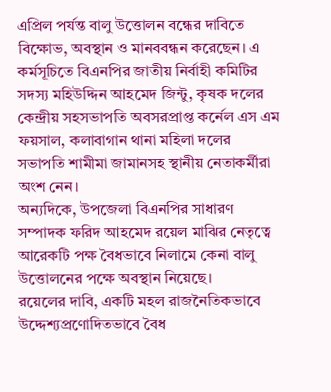এপ্রিল পর্যন্ত বালু উত্তোলন বন্ধের দাবিতে বিক্ষোভ, অবস্থান ও মানববন্ধন করেছেন। এ কর্মসূচিতে বিএনপির জাতীয় নির্বাহী কমিটির সদস্য মহিউদ্দিন আহমেদ জিন্টু, কৃষক দলের কেন্দ্রীয় সহসভাপতি অবসরপ্রাপ্ত কর্নেল এস এম ফয়সাল, কলাবাগান থানা মহিলা দলের সভাপতি শামীমা জামানসহ স্থানীয় নেতাকর্মীরা অংশ নেন।
অন্যদিকে, উপজেলা বিএনপির সাধারণ সম্পাদক ফরিদ আহমেদ রয়েল মাঝির নেতৃত্বে আরেকটি পক্ষ বৈধভাবে নিলামে কেনা বালু উত্তোলনের পক্ষে অবস্থান নিয়েছে।
রয়েলের দাবি, একটি মহল রাজনৈতিকভাবে উদ্দেশ্যপ্রণোদিতভাবে বৈধ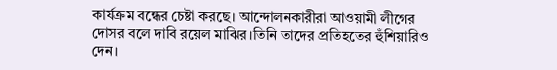কার্যক্রম বন্ধের চেষ্টা করছে। আন্দোলনকারীরা আওয়ামী লীগের দোসর বলে দাবি রয়েল মাঝির।তিনি তাদের প্রতিহতের হুঁশিয়ারিও দেন।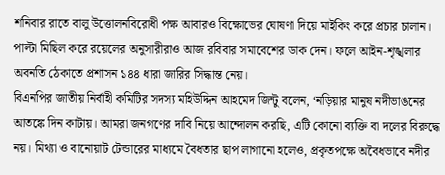শনিবার রাতে বালু উত্তোলনবিরোধী পক্ষ আবারও বিক্ষোভের ঘোষণা দিয়ে মাইকিং করে প্রচার চালান। পাল্টা মিছিল করে রয়েলের অনুসারীরাও আজ রবিবার সমাবেশের ডাক দেন। ফলে আইন-শৃঙ্খলার অবনতি ঠেকাতে প্রশাসন ১৪৪ ধারা জারির সিদ্ধান্ত নেয়।
বিএনপির জাতীয় নির্বাহী কমিটির সদস্য মহিউদ্দিন আহমেদ জিন্টু বলেন, ‘নড়িয়ার মানুষ নদীভাঙনের আতঙ্কে দিন কাটায়। আমরা জনগণের দাবি নিয়ে আন্দোলন করছি, এটি কোনো ব্যক্তি বা দলের বিরুদ্ধে নয়। মিথ্যা ও বানোয়াট টেন্ডারের মাধ্যমে বৈধতার ছাপ লাগানো হলেও, প্রকৃতপক্ষে অবৈধভাবে নদীর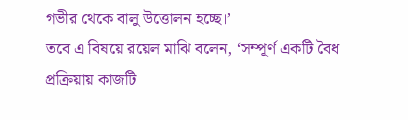গভীর থেকে বালু উত্তোলন হচ্ছে।’
তবে এ বিষয়ে রয়েল মাঝি বলেন, ‘সম্পূর্ণ একটি বৈধ প্রক্রিয়ায় কাজটি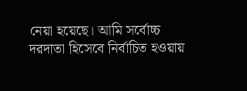নেয়া হয়েছে। আমি সর্বোচ্চ দরদাতা হিসেবে নির্বাচিত হওয়ায়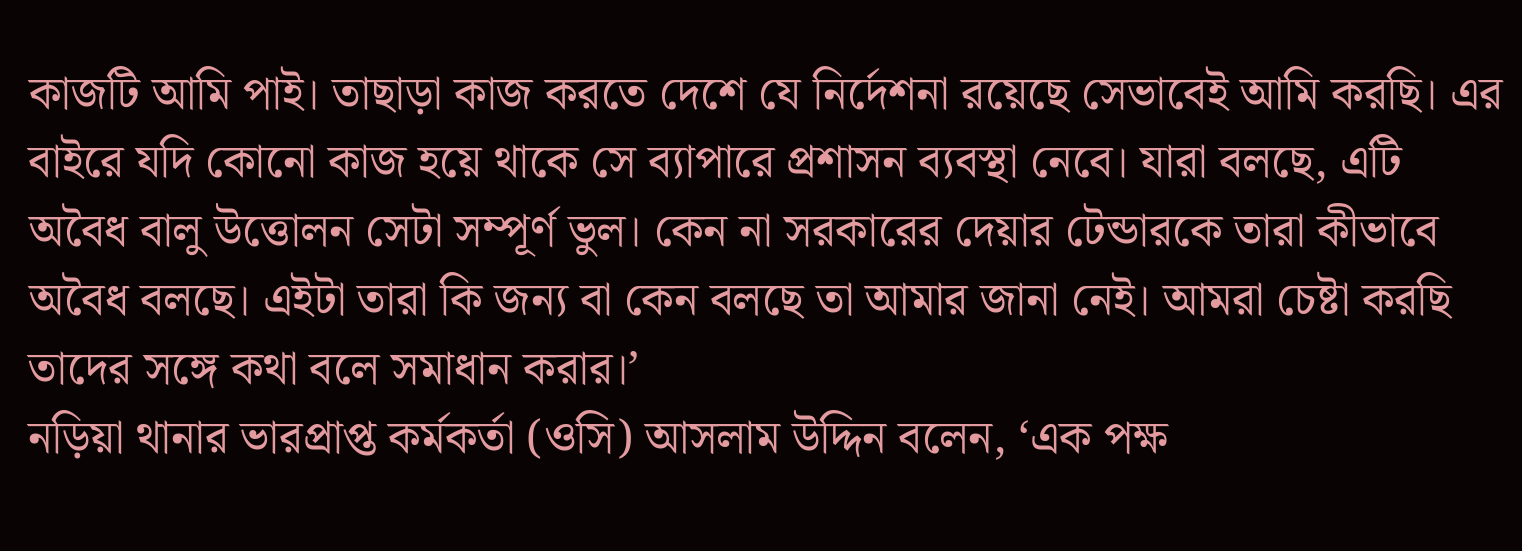কাজটি আমি পাই। তাছাড়া কাজ করতে দেশে যে নির্দেশনা রয়েছে সেভাবেই আমি করছি। এর বাইরে যদি কোনো কাজ হয়ে থাকে সে ব্যাপারে প্রশাসন ব্যবস্থা নেবে। যারা বলছে, এটি অবৈধ বালু উত্তোলন সেটা সম্পূর্ণ ভুল। কেন না সরকারের দেয়ার টেন্ডারকে তারা কীভাবে অবৈধ বলছে। এইটা তারা কি জন্য বা কেন বলছে তা আমার জানা নেই। আমরা চেষ্টা করছি তাদের সঙ্গে কথা বলে সমাধান করার।’
নড়িয়া থানার ভারপ্রাপ্ত কর্মকর্তা (ওসি) আসলাম উদ্দিন বলেন, ‘এক পক্ষ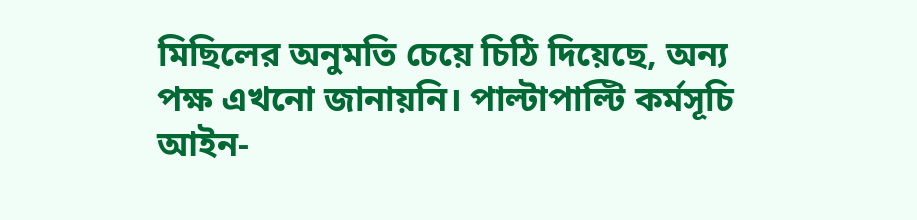মিছিলের অনুমতি চেয়ে চিঠি দিয়েছে, অন্য পক্ষ এখনো জানায়নি। পাল্টাপাল্টি কর্মসূচি আইন-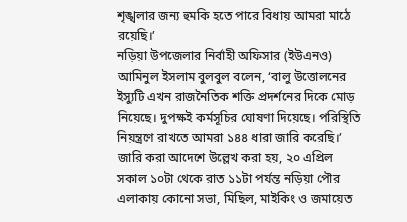শৃঙ্খলার জন্য হুমকি হতে পারে বিধায় আমরা মাঠে রয়েছি।’
নড়িয়া উপজেলার নির্বাহী অফিসার (ইউএনও) আমিনুল ইসলাম বুলবুল বলেন, ‘বালু উত্তোলনের ইস্যুটি এখন রাজনৈতিক শক্তি প্রদর্শনের দিকে মোড় নিয়েছে। দুপক্ষই কর্মসূচির ঘোষণা দিয়েছে। পরিস্থিতি নিয়ন্ত্রণে রাখতে আমরা ১৪৪ ধারা জারি করেছি।’
জারি করা আদেশে উল্লেখ করা হয়, ২০ এপ্রিল সকাল ১০টা থেকে রাত ১১টা পর্যন্ত নড়িয়া পৌর এলাকায় কোনো সভা, মিছিল, মাইকিং ও জমায়েত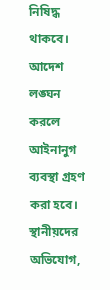নিষিদ্ধ থাকবে। আদেশ লঙ্ঘন করলে আইনানুগ ব্যবস্থা গ্রহণ করা হবে।
স্থানীয়দের অভিযোগ,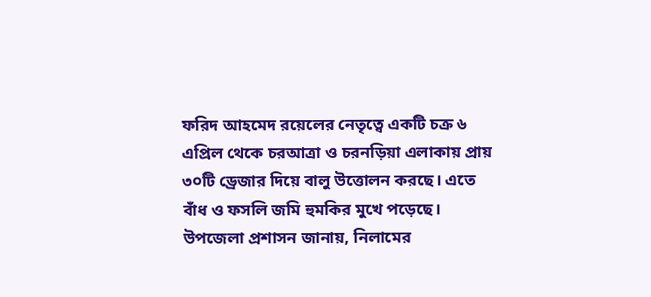ফরিদ আহমেদ রয়েলের নেতৃত্বে একটি চক্র ৬ এপ্রিল থেকে চরআত্রা ও চরনড়িয়া এলাকায় প্রায় ৩০টি ড্রেজার দিয়ে বালু উত্তোলন করছে। এতে বাঁধ ও ফসলি জমি হুমকির মুখে পড়েছে।
উপজেলা প্রশাসন জানায়, নিলামের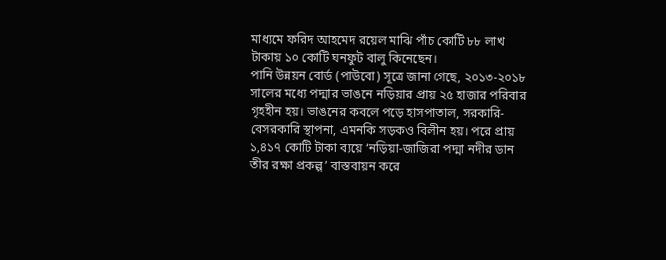মাধ্যমে ফরিদ আহমেদ রয়েল মাঝি পাঁচ কোটি ৮৮ লাখ টাকায় ১০ কোটি ঘনফুট বালু কিনেছেন।
পানি উন্নয়ন বোর্ড (পাউবো) সূত্রে জানা গেছে, ২০১৩-২০১৮ সালের মধ্যে পদ্মার ভাঙনে নড়িয়ার প্রায় ২৫ হাজার পরিবার গৃহহীন হয়। ভাঙনের কবলে পড়ে হাসপাতাল, সরকারি-বেসরকারি স্থাপনা, এমনকি সড়কও বিলীন হয়। পরে প্রায় ১,৪১৭ কোটি টাকা ব্যয়ে ‘নড়িয়া-জাজিরা পদ্মা নদীর ডান তীর রক্ষা প্রকল্প’ বাস্তবায়ন করে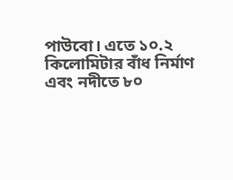পাউবো। এতে ১০.২ কিলোমিটার বাঁধ নির্মাণ এবং নদীতে ৮০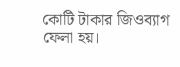কোটি টাকার জিওব্যাগ ফেলা হয়।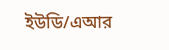ইউডি/এআর